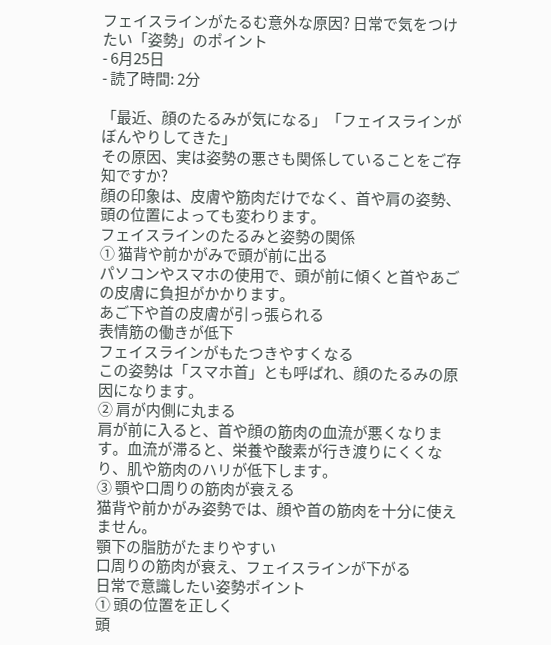フェイスラインがたるむ意外な原因? 日常で気をつけたい「姿勢」のポイント
- 6月25日
- 読了時間: 2分

「最近、顔のたるみが気になる」「フェイスラインがぼんやりしてきた」
その原因、実は姿勢の悪さも関係していることをご存知ですか?
顔の印象は、皮膚や筋肉だけでなく、首や肩の姿勢、頭の位置によっても変わります。
フェイスラインのたるみと姿勢の関係
① 猫背や前かがみで頭が前に出る
パソコンやスマホの使用で、頭が前に傾くと首やあごの皮膚に負担がかかります。
あご下や首の皮膚が引っ張られる
表情筋の働きが低下
フェイスラインがもたつきやすくなる
この姿勢は「スマホ首」とも呼ばれ、顔のたるみの原因になります。
② 肩が内側に丸まる
肩が前に入ると、首や顔の筋肉の血流が悪くなります。血流が滞ると、栄養や酸素が行き渡りにくくなり、肌や筋肉のハリが低下します。
③ 顎や口周りの筋肉が衰える
猫背や前かがみ姿勢では、顔や首の筋肉を十分に使えません。
顎下の脂肪がたまりやすい
口周りの筋肉が衰え、フェイスラインが下がる
日常で意識したい姿勢ポイント
① 頭の位置を正しく
頭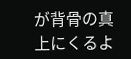が背骨の真上にくるよ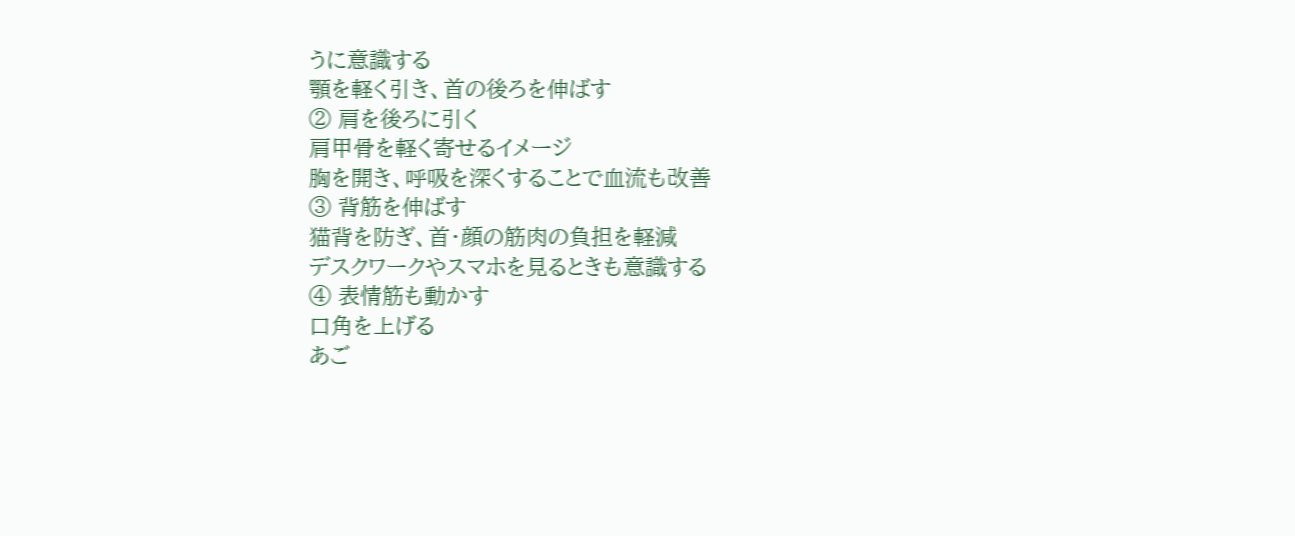うに意識する
顎を軽く引き、首の後ろを伸ばす
② 肩を後ろに引く
肩甲骨を軽く寄せるイメージ
胸を開き、呼吸を深くすることで血流も改善
③ 背筋を伸ばす
猫背を防ぎ、首・顔の筋肉の負担を軽減
デスクワークやスマホを見るときも意識する
④ 表情筋も動かす
口角を上げる
あご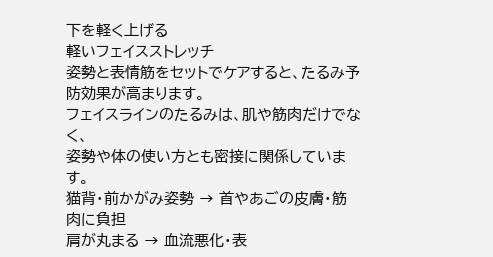下を軽く上げる
軽いフェイスストレッチ
姿勢と表情筋をセットでケアすると、たるみ予防効果が高まります。
フェイスラインのたるみは、肌や筋肉だけでなく、
姿勢や体の使い方とも密接に関係しています。
猫背・前かがみ姿勢 → 首やあごの皮膚・筋肉に負担
肩が丸まる → 血流悪化・表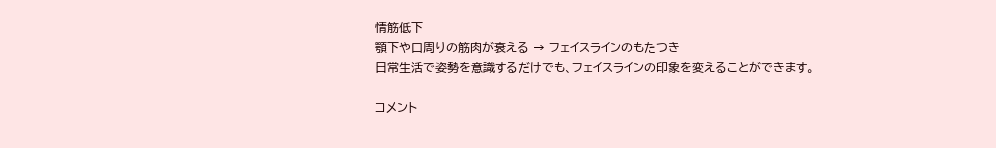情筋低下
顎下や口周りの筋肉が衰える → フェイスラインのもたつき
日常生活で姿勢を意識するだけでも、フェイスラインの印象を変えることができます。

コメント